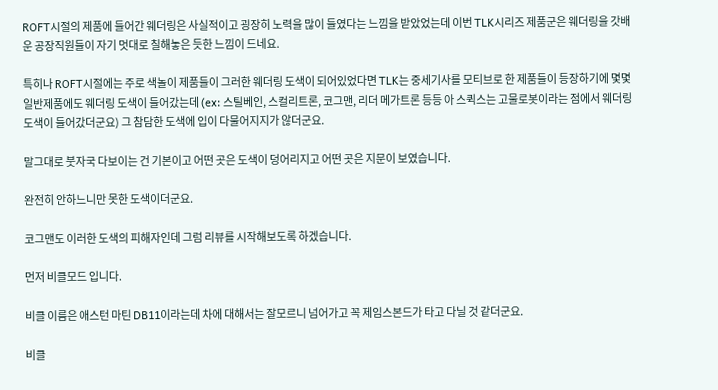ROFT시절의 제품에 들어간 웨더링은 사실적이고 굉장히 노력을 많이 들였다는 느낌을 받았었는데 이번 TLK시리즈 제품군은 웨더링을 갓배운 공장직원들이 자기 멋대로 칠해놓은 듯한 느낌이 드네요.

특히나 ROFT시절에는 주로 색놀이 제품들이 그러한 웨더링 도색이 되어있었다면 TLK는 중세기사를 모티브로 한 제품들이 등장하기에 몇몇 일반제품에도 웨더링 도색이 들어갔는데 (ex: 스틸베인, 스컬리트론, 코그맨, 리더 메가트론 등등 아 스퀵스는 고물로봇이라는 점에서 웨더링 도색이 들어갔더군요) 그 참담한 도색에 입이 다물어지지가 않더군요.

말그대로 붓자국 다보이는 건 기본이고 어떤 곳은 도색이 덩어리지고 어떤 곳은 지문이 보였습니다.

완전히 안하느니만 못한 도색이더군요.

코그맨도 이러한 도색의 피해자인데 그럼 리뷰를 시작해보도록 하겠습니다.

먼저 비클모드 입니다.

비클 이름은 애스턴 마틴 DB11이라는데 차에 대해서는 잘모르니 넘어가고 꼭 제임스본드가 타고 다닐 것 같더군요.

비클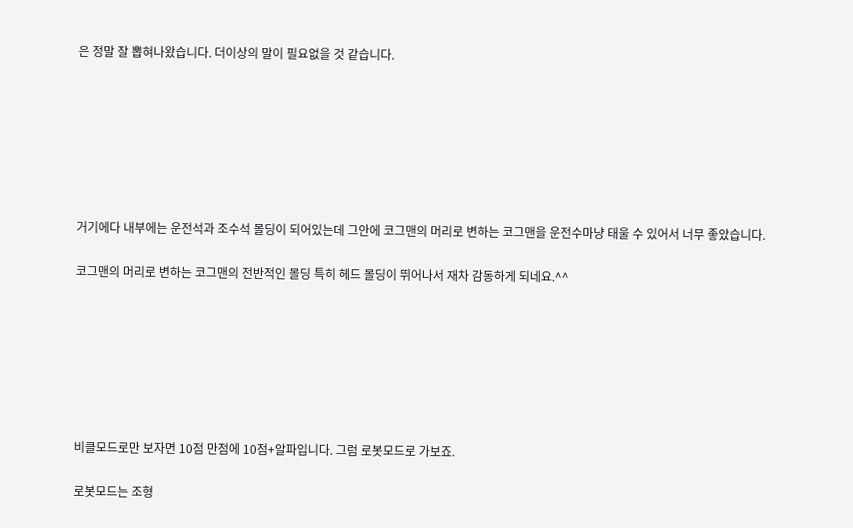은 정말 잘 뽑혀나왔습니다. 더이상의 말이 필요없을 것 같습니다.







거기에다 내부에는 운전석과 조수석 몰딩이 되어있는데 그안에 코그맨의 머리로 변하는 코그맨을 운전수마냥 태울 수 있어서 너무 좋았습니다.

코그맨의 머리로 변하는 코그맨의 전반적인 몰딩 특히 헤드 몰딩이 뛰어나서 재차 감동하게 되네요.^^







비클모드로만 보자면 10점 만점에 10점+알파입니다. 그럼 로봇모드로 가보죠.

로봇모드는 조형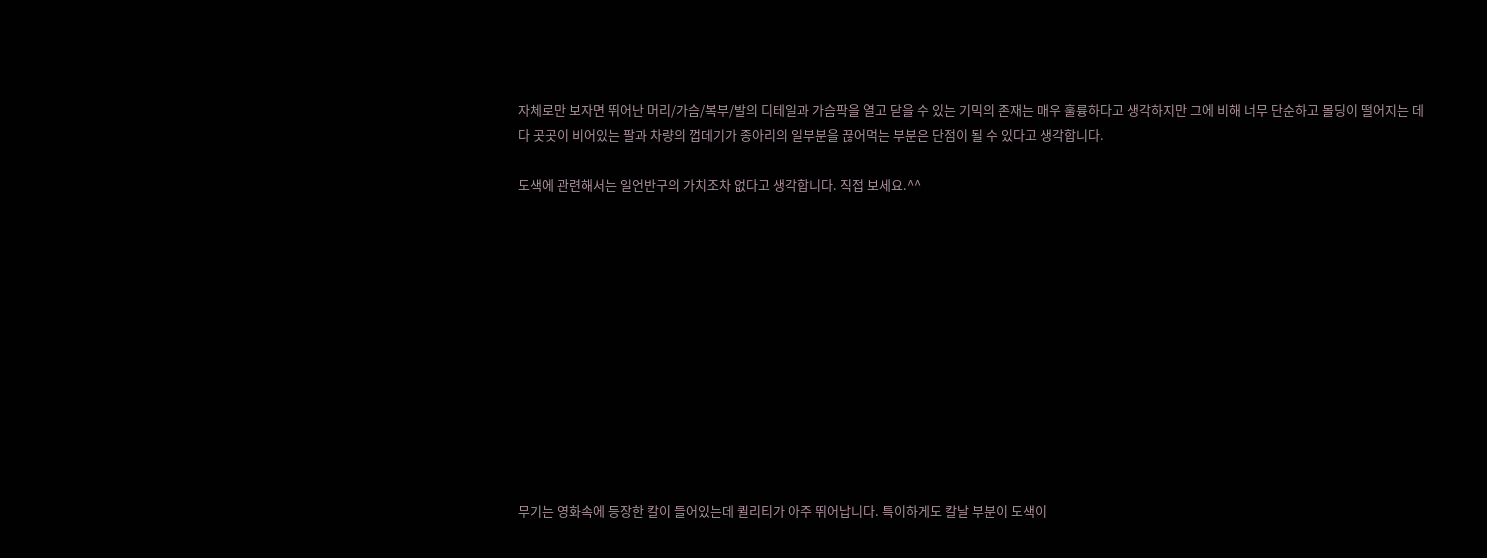자체로만 보자면 뛰어난 머리/가슴/복부/발의 디테일과 가슴팍을 열고 닫을 수 있는 기믹의 존재는 매우 훌륭하다고 생각하지만 그에 비해 너무 단순하고 몰딩이 떨어지는 데다 곳곳이 비어있는 팔과 차량의 껍데기가 종아리의 일부분을 끊어먹는 부분은 단점이 될 수 있다고 생각합니다.

도색에 관련해서는 일언반구의 가치조차 없다고 생각합니다. 직접 보세요.^^












무기는 영화속에 등장한 칼이 들어있는데 퀼리티가 아주 뛰어납니다. 특이하게도 칼날 부분이 도색이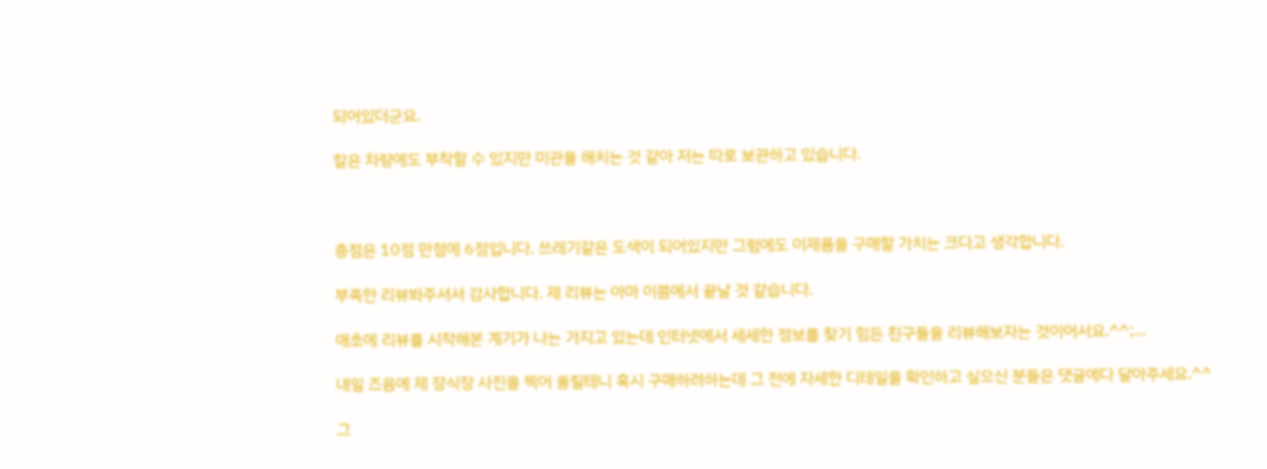되어있더군요.

칼은 차량에도 부착할 수 있지만 미관을 해치는 것 같아 저는 따로 보관하고 있습니다.



총점은 10점 만점에 6점입니다. 쓰레기같은 도색이 되어있지만 그럼에도 이제품을 구매할 가치는 크다고 생각합니다.

부족한 리뷰봐주셔셔 감사합니다. 제 리뷰는 아마 이쯤에서 끝날 것 같습니다.

애초에 리뷰를 시작해본 계기가 나는 가지고 있는데 인터넷에서 세세한 정보를 찾기 힘든 친구들을 리뷰해보자는 것이어서요.^^;...

내일 즈음에 제 장식장 사진을 찍어 올릴테니 혹시 구매하려하는데 그 전에 자세한 디테일을 확인하고 싶으신 분들은 댓글에다 달아주세요.^^

그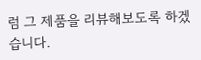럼 그 제품을 리뷰해보도록 하겠습니다.